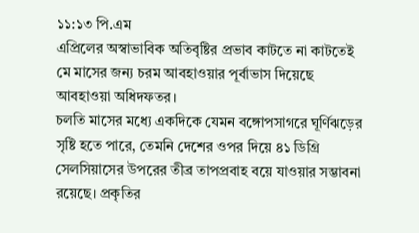১১:১৩ পি.এম
এপ্রিলের অস্বাভাবিক অতিবৃষ্টির প্রভাব কাটতে না কাটতেই মে মাসের জন্য চরম আবহাওয়ার পূর্বাভাস দিয়েছে আবহাওয়া অধিদফতর।
চলতি মাসের মধ্যে একদিকে যেমন বঙ্গোপসাগরে ঘূর্ণিঝড়ের সৃষ্টি হতে পারে, তেমনি দেশের ওপর দিয়ে ৪১ ডিগ্রি সেলসিয়াসের উপরের তীব্র তাপপ্রবাহ বয়ে যাওয়ার সম্ভাবনা রয়েছে। প্রকৃতির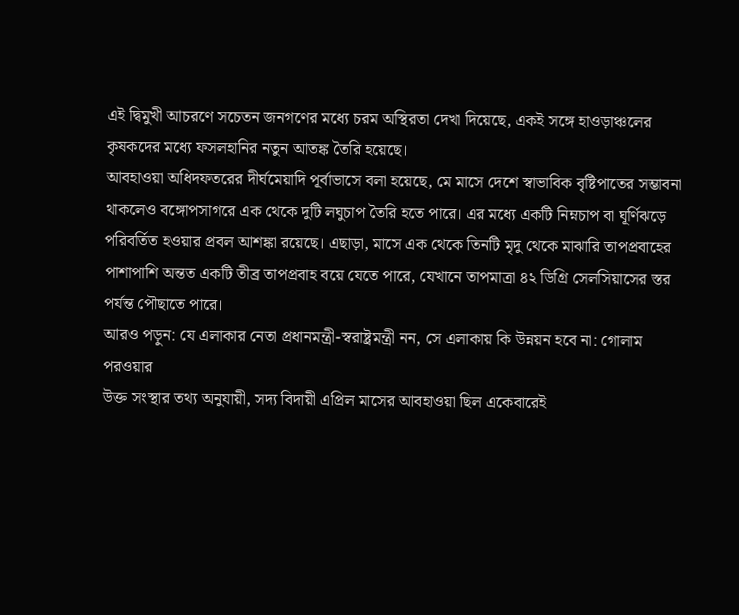এই দ্বিমুখী আচরণে সচেতন জনগণের মধ্যে চরম অস্থিরতা দেখা দিয়েছে, একই সঙ্গে হাওড়াঞ্চলের কৃষকদের মধ্যে ফসলহানির নতুন আতঙ্ক তৈরি হয়েছে।
আবহাওয়া অধিদফতরের দীর্ঘমেয়াদি পূর্বাভাসে বলা হয়েছে, মে মাসে দেশে স্বাভাবিক বৃষ্টিপাতের সম্ভাবনা থাকলেও বঙ্গোপসাগরে এক থেকে দুটি লঘুচাপ তৈরি হতে পারে। এর মধ্যে একটি নিম্নচাপ বা ঘূর্ণিঝড়ে পরিবর্তিত হওয়ার প্রবল আশঙ্কা রয়েছে। এছাড়া, মাসে এক থেকে তিনটি মৃদু থেকে মাঝারি তাপপ্রবাহের পাশাপাশি অন্তত একটি তীব্র তাপপ্রবাহ বয়ে যেতে পারে, যেখানে তাপমাত্রা ৪২ ডিগ্রি সেলসিয়াসের স্তর পর্যন্ত পৌছাতে পারে।
আরও পড়ুন: যে এলাকার নেতা প্রধানমন্ত্রী-স্বরাষ্ট্রমন্ত্রী নন, সে এলাকায় কি উন্নয়ন হবে না: গোলাম পরওয়ার
উক্ত সংস্থার তথ্য অনুযায়ী, সদ্য বিদায়ী এপ্রিল মাসের আবহাওয়া ছিল একেবারেই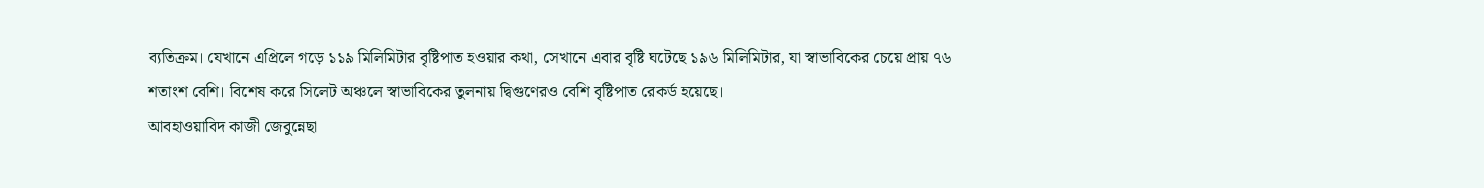ব্যতিক্রম। যেখানে এপ্রিলে গড়ে ১১৯ মিলিমিটার বৃষ্টিপাত হওয়ার কথা, সেখানে এবার বৃষ্টি ঘটেছে ১৯৬ মিলিমিটার, যা স্বাভাবিকের চেয়ে প্রায় ৭৬ শতাংশ বেশি। বিশেষ করে সিলেট অঞ্চলে স্বাভাবিকের তুলনায় দ্বিগুণেরও বেশি বৃষ্টিপাত রেকর্ড হয়েছে।
আবহাওয়াবিদ কাজী জেবুন্নেছা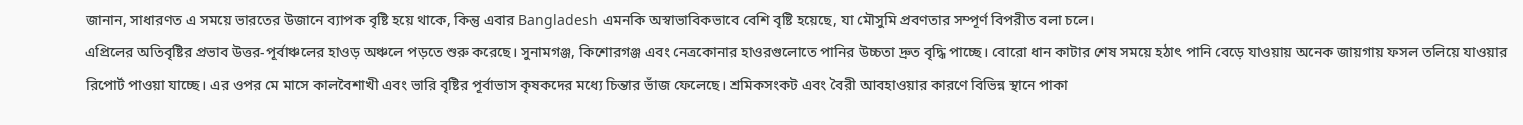জানান, সাধারণত এ সময়ে ভারতের উজানে ব্যাপক বৃষ্টি হয়ে থাকে, কিন্তু এবার Bangladesh এমনকি অস্বাভাবিকভাবে বেশি বৃষ্টি হয়েছে, যা মৌসুমি প্রবণতার সম্পূর্ণ বিপরীত বলা চলে।
এপ্রিলের অতিবৃষ্টির প্রভাব উত্তর-পূর্বাঞ্চলের হাওড় অঞ্চলে পড়তে শুরু করেছে। সুনামগঞ্জ, কিশোরগঞ্জ এবং নেত্রকোনার হাওরগুলোতে পানির উচ্চতা দ্রুত বৃদ্ধি পাচ্ছে। বোরো ধান কাটার শেষ সময়ে হঠাৎ পানি বেড়ে যাওয়ায় অনেক জায়গায় ফসল তলিয়ে যাওয়ার রিপোর্ট পাওয়া যাচ্ছে। এর ওপর মে মাসে কালবৈশাখী এবং ভারি বৃষ্টির পূর্বাভাস কৃষকদের মধ্যে চিন্তার ভাঁজ ফেলেছে। শ্রমিকসংকট এবং বৈরী আবহাওয়ার কারণে বিভিন্ন স্থানে পাকা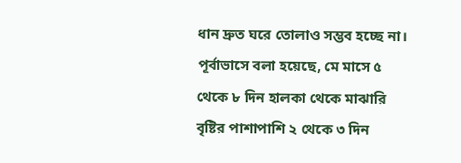ধান দ্রুত ঘরে তোলাও সম্ভব হচ্ছে না।
পূর্বাভাসে বলা হয়েছে, মে মাসে ৫ থেকে ৮ দিন হালকা থেকে মাঝারি বৃষ্টির পাশাপাশি ২ থেকে ৩ দিন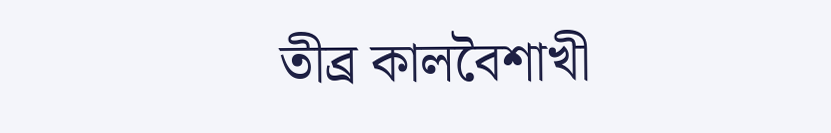তীব্র কালবৈশাখী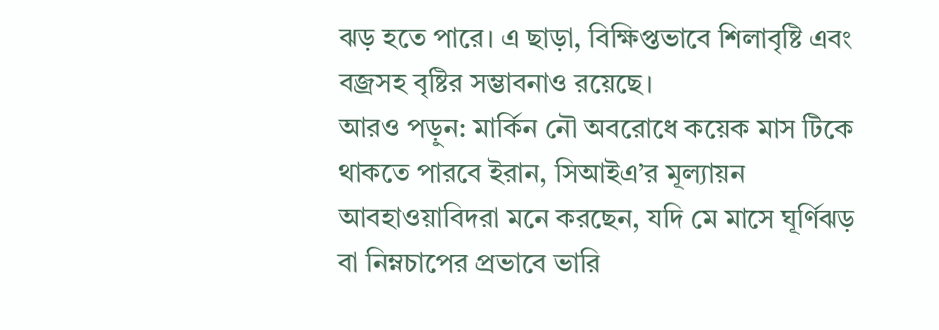ঝড় হতে পারে। এ ছাড়া, বিক্ষিপ্তভাবে শিলাবৃষ্টি এবং বজ্রসহ বৃষ্টির সম্ভাবনাও রয়েছে।
আরও পড়ুন: মার্কিন নৌ অবরোধে কয়েক মাস টিকে থাকতে পারবে ইরান, সিআইএ’র মূল্যায়ন
আবহাওয়াবিদরা মনে করছেন, যদি মে মাসে ঘূর্ণিঝড় বা নিম্নচাপের প্রভাবে ভারি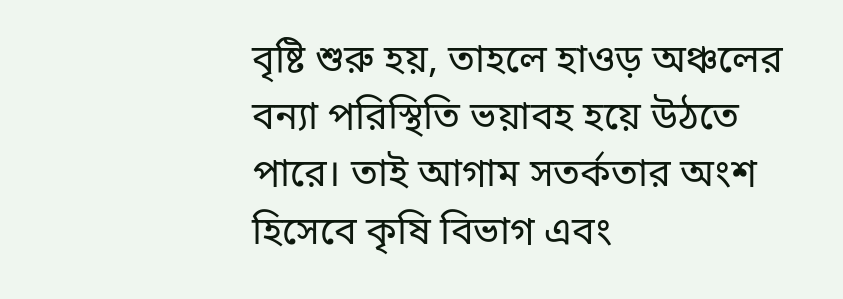বৃষ্টি শুরু হয়, তাহলে হাওড় অঞ্চলের বন্যা পরিস্থিতি ভয়াবহ হয়ে উঠতে পারে। তাই আগাম সতর্কতার অংশ হিসেবে কৃষি বিভাগ এবং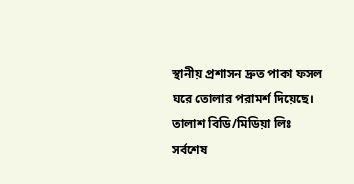স্থানীয় প্রশাসন দ্রুত পাকা ফসল ঘরে তোলার পরামর্শ দিয়েছে।
তালাশ বিডি/মিডিয়া লিঃ
সর্বশেষ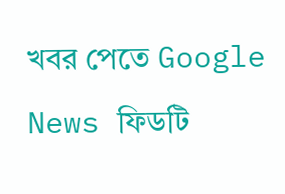খবর পেতে Google News ফিডটি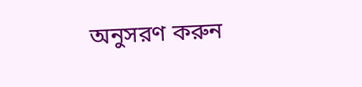অনুসরণ করুন